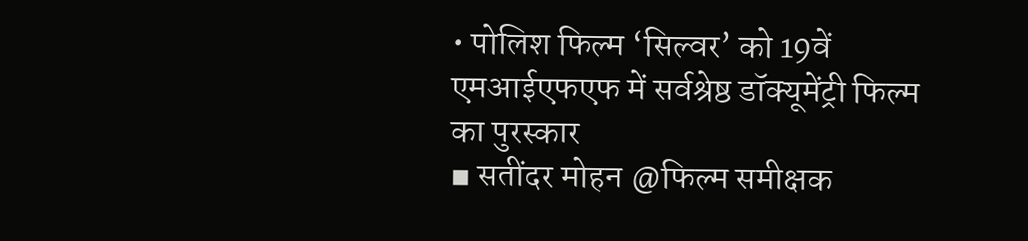• पोलिश फिल्म ‘सिल्वर’ को 19वें एमआईएफएफ में सर्वश्रेष्ठ डॉक्यूमेंट्री फिल्म का पुरस्कार
▪ सतींदर मोहन @फिल्म समीक्षक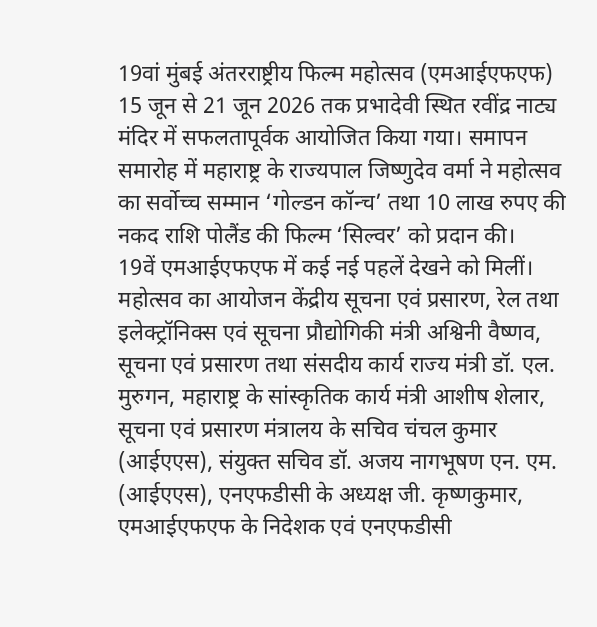19वां मुंबई अंतरराष्ट्रीय फिल्म महोत्सव (एमआईएफएफ) 15 जून से 21 जून 2026 तक प्रभादेवी स्थित रवींद्र नाट्य मंदिर में सफलतापूर्वक आयोजित किया गया। समापन समारोह में महाराष्ट्र के राज्यपाल जिष्णुदेव वर्मा ने महोत्सव का सर्वोच्च सम्मान ‘गोल्डन कॉन्च’ तथा 10 लाख रुपए की नकद राशि पोलैंड की फिल्म ‘सिल्वर’ को प्रदान की।
19वें एमआईएफएफ में कई नई पहलें देखने को मिलीं। महोत्सव का आयोजन केंद्रीय सूचना एवं प्रसारण, रेल तथा इलेक्ट्रॉनिक्स एवं सूचना प्रौद्योगिकी मंत्री अश्विनी वैष्णव, सूचना एवं प्रसारण तथा संसदीय कार्य राज्य मंत्री डॉ. एल. मुरुगन, महाराष्ट्र के सांस्कृतिक कार्य मंत्री आशीष शेलार, सूचना एवं प्रसारण मंत्रालय के सचिव चंचल कुमार (आईएएस), संयुक्त सचिव डॉ. अजय नागभूषण एन. एम. (आईएएस), एनएफडीसी के अध्यक्ष जी. कृष्णकुमार, एमआईएफएफ के निदेशक एवं एनएफडीसी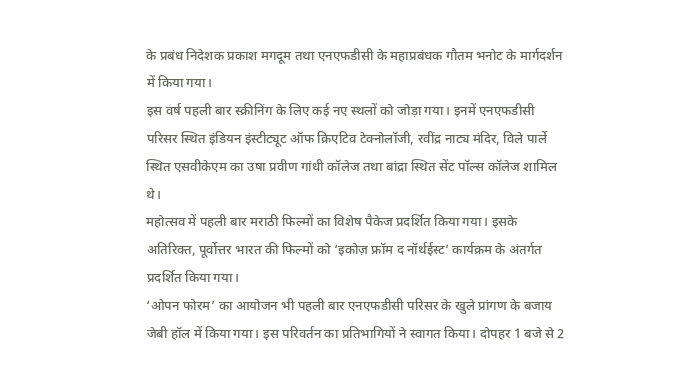के प्रबंध निदेशक प्रकाश मगदूम तथा एनएफडीसी के महाप्रबंधक गौतम भनोट के मार्गदर्शन में किया गया।
इस वर्ष पहली बार स्क्रीनिंग के लिए कई नए स्थलों को जोड़ा गया। इनमें एनएफडीसी परिसर स्थित इंडियन इंस्टीट्यूट ऑफ क्रिएटिव टेक्नोलॉजी, रवींद्र नाट्य मंदिर, विले पार्ले स्थित एसवीकेएम का उषा प्रवीण गांधी कॉलेज तथा बांद्रा स्थित सेंट पॉल्स कॉलेज शामिल थे।
महोत्सव में पहली बार मराठी फिल्मों का विशेष पैकेज प्रदर्शित किया गया। इसके अतिरिक्त, पूर्वोत्तर भारत की फिल्मों को ‘इकोज़ फ्रॉम द नॉर्थईस्ट’ कार्यक्रम के अंतर्गत प्रदर्शित किया गया।
‘ओपन फोरम’ का आयोजन भी पहली बार एनएफडीसी परिसर के खुले प्रांगण के बजाय जेबी हॉल में किया गया। इस परिवर्तन का प्रतिभागियों ने स्वागत किया। दोपहर 1 बजे से 2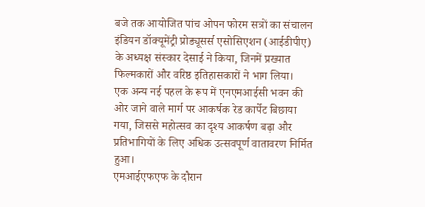बजे तक आयोजित पांच ओपन फोरम सत्रों का संचालन इंडियन डॉक्यूमेंट्री प्रोड्यूसर्स एसोसिएशन (आईडीपीए) के अध्यक्ष संस्कार देसाई ने किया, जिनमें प्रख्यात फिल्मकारों और वरिष्ठ इतिहासकारों ने भाग लिया।
एक अन्य नई पहल के रूप में एनएमआईसी भवन की ओर जाने वाले मार्ग पर आकर्षक रेड कार्पेट बिछाया गया, जिससे महोत्सव का दृश्य आकर्षण बढ़ा और प्रतिभागियों के लिए अधिक उत्सवपूर्ण वातावरण निर्मित हुआ।
एमआईएफएफ के दौरान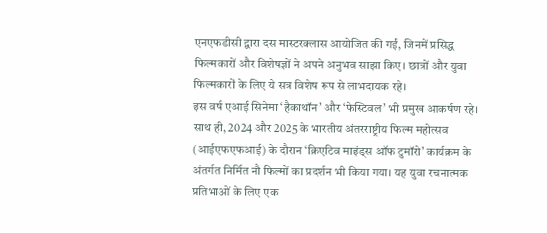एनएफडीसी द्वारा दस मास्टरक्लास आयोजित की गईं, जिनमें प्रसिद्ध फिल्मकारों और विशेषज्ञों ने अपने अनुभव साझा किए। छात्रों और युवा फिल्मकारों के लिए ये सत्र विशेष रूप से लाभदायक रहे।
इस वर्ष एआई सिनेमा ‘हैकाथॉन’ और ‘फेस्टिवल’ भी प्रमुख आकर्षण रहे। साथ ही, 2024 और 2025 के भारतीय अंतरराष्ट्रीय फिल्म महोत्सव (आईएफएफआई) के दौरान ‘क्रिएटिव माइंड्स ऑफ टुमॉरो’ कार्यक्रम के अंतर्गत निर्मित नौ फिल्मों का प्रदर्शन भी किया गया। यह युवा रचनात्मक प्रतिभाओं के लिए एक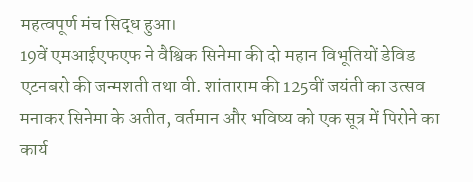महत्वपूर्ण मंच सिद्ध हुआ।
19वें एमआईएफएफ ने वैश्विक सिनेमा की दो महान विभूतियों डेविड एटनबरो की जन्मशती तथा वी. शांताराम की 125वीं जयंती का उत्सव मनाकर सिनेमा के अतीत, वर्तमान और भविष्य को एक सूत्र में पिरोने का कार्य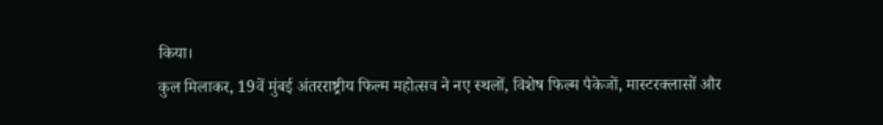किया।
कुल मिलाकर, 19वें मुंबई अंतरराष्ट्रीय फिल्म महोत्सव ने नए स्थलों, विशेष फिल्म पैकेजों, मास्टरक्लासों और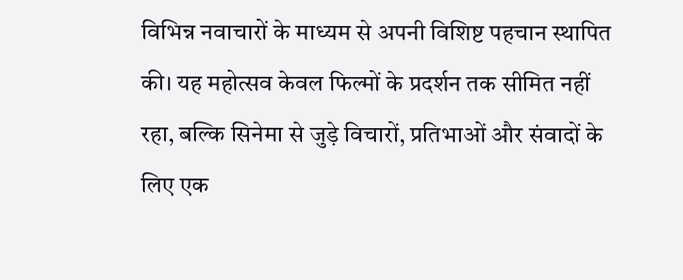विभिन्न नवाचारों के माध्यम से अपनी विशिष्ट पहचान स्थापित की। यह महोत्सव केवल फिल्मों के प्रदर्शन तक सीमित नहीं रहा, बल्कि सिनेमा से जुड़े विचारों, प्रतिभाओं और संवादों के लिए एक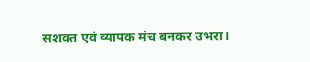सशक्त एवं व्यापक मंच बनकर उभरा।